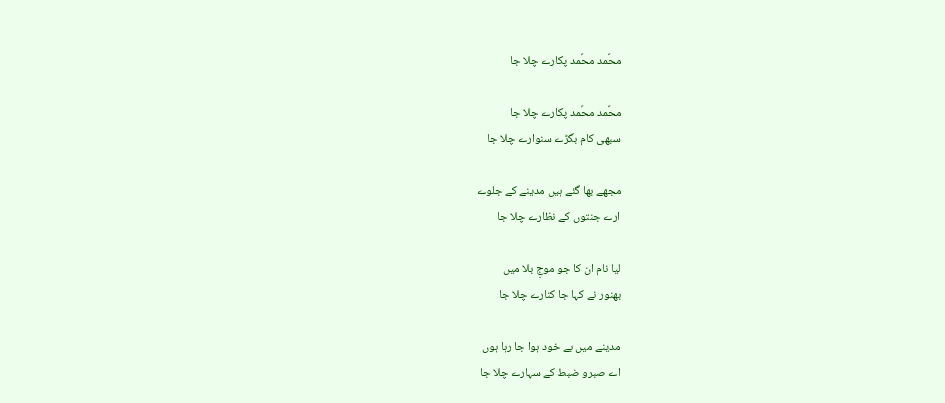محؐمد محؐمد پکارے چلا جا

محؐمد محؐمد پکارے چلا جا
سبھی کام بگڑے سنوارے چلا جا

مجھے بھا گئے ہیں مدینے کے جلوے
ارے جنتوں کے نظارے چلا جا

لیا نام ان کا جو موجِ بلا میں
بھنور نے کہا جا کنارے چلا جا

مدینے میں بے خود ہوا جا رہا ہوں
اے صبرو ضبط کے سہارے چلا جا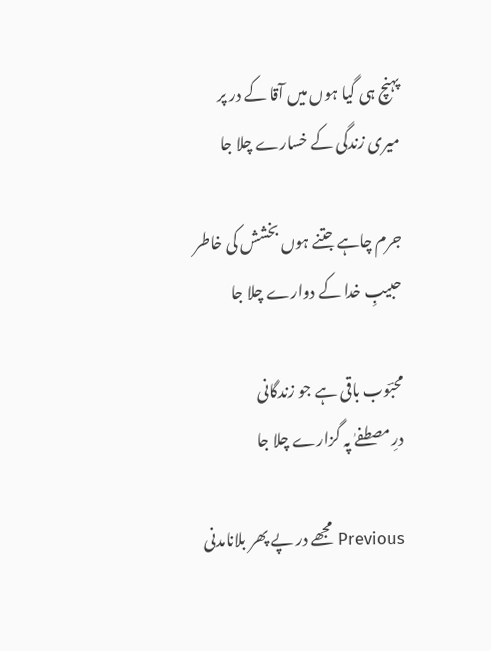پہنچ ہی گیا ہوں میں آقا کے در پر
میری زندگی کے خسارے چلا جا

جرم چاہے جتنے ہوں بخشش کی خاطر
حبیبِ خدا کے دوارے چلا جا

محبؔوب باقی ہے جو زندگانی
درِ مصطفےٰ پہ گزارے چلا جا

Previous مجھے در پے پھر بلانامدنی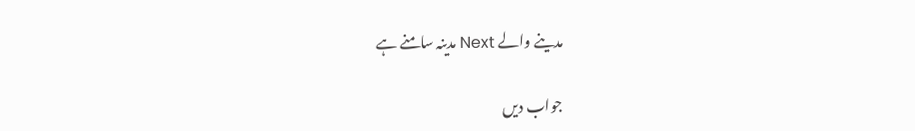مدینے والے Next مدینہ سامنے ہے

جواب دیں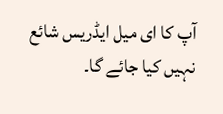آپ کا ای میل ایڈریس شائع نہیں کیا جائے گا۔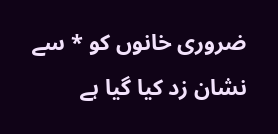ضروری خانوں کو * سے نشان زد کیا گیا ہے